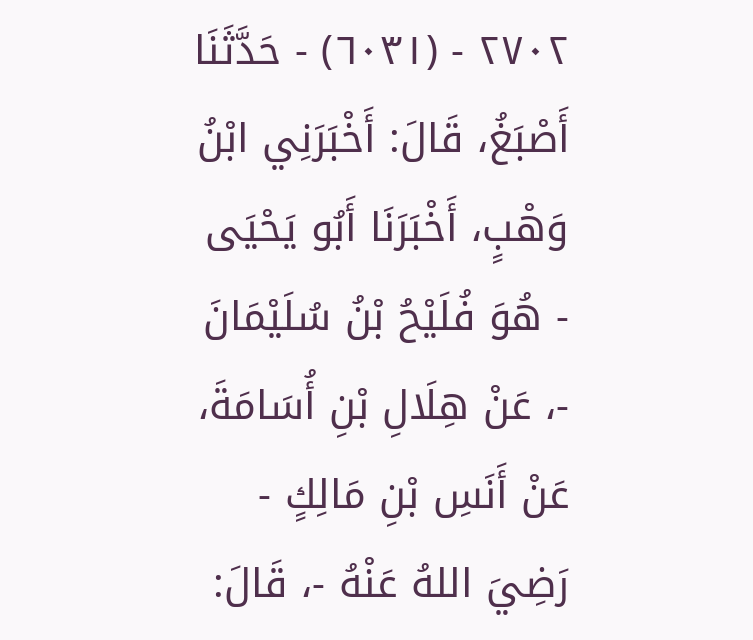٢٧٠٢ - (٦٠٣١) - حَدَّثَنَا أَصْبَغُ، قَالَ: أَخْبَرَنِي ابْنُ وَهْبٍ، أَخْبَرَنَا أَبُو يَحْيَى - هُوَ فُلَيْحُ بْنُ سُلَيْمَانَ -، عَنْ هِلَالِ بْنِ أُسَامَةَ، عَنْ أَنَسِ بْنِ مَالِكٍ - رَضِيَ اللهُ عَنْهُ -، قَالَ: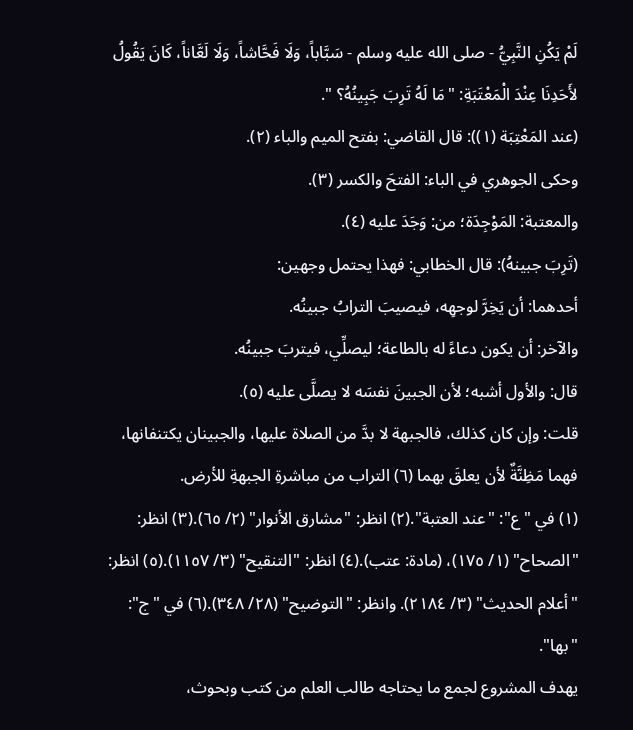لَمْ يَكُنِ النَّبِيُّ - صلى الله عليه وسلم - سَبَّاباً، وَلَا فَحَّاشاً، وَلَا لَعَّاناً، كَانَ يَقُولُ لأَحَدِنَا عِنْدَ الْمَعْتَبَةِ: "مَا لَهُ تَرِبَ جَبِينُهُ؟ ".
(عند المَعْتِبَة (١)): قال القاضي: بفتح الميم والباء (٢).
وحكى الجوهري في الباء: الفتحَ والكسر (٣).
والمعتبة: المَوْجِدَة؛ من: وَجَدَ عليه (٤).
(تَرِبَ جبينهُ): قال الخطابي: فهذا يحتمل وجهين:
أحدهما: أن يَخِرَّ لوجهِه، فيصيبَ الترابُ جبينُه.
والآخر: أن يكون دعاءً له بالطاعة؛ ليصلِّي، فيتربَ جبينُه.
قال: والأول أشبه؛ لأن الجبينَ نفسَه لا يصلَّى عليه (٥).
قلت: وإن كان كذلك، فالجبهة لا بدَّ من الصلاة عليها، والجبينان يكتنفانها، فهما مَظِنَّةٌ لأن يعلقَ بهما (٦) التراب من مباشرةِ الجبهةِ للأرض.
(١) في "ع": "عند العتبة".(٢) انظر: "مشارق الأنوار" (٢/ ٦٥).(٣) انظر: "الصحاح" (١/ ١٧٥)، (مادة: عتب).(٤) انظر: "التنقيح" (٣/ ١١٥٧).(٥) انظر: "أعلام الحديث" (٣/ ٢١٨٤). وانظر: "التوضيح" (٢٨/ ٣٤٨).(٦) في "ج": "بها".
يهدف المشروع لجمع ما يحتاجه طالب العلم من كتب وبحوث،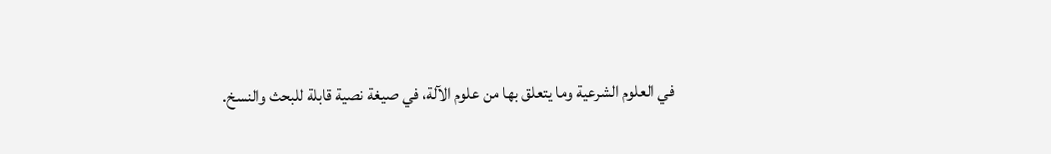في العلوم الشرعية وما يتعلق بها من علوم الآلة، في صيغة نصية قابلة للبحث والنسخ.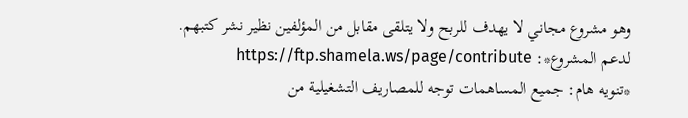وهو مشروع مجاني لا يهدف للربح ولا يتلقى مقابل من المؤلفين نظير نشر كتبهم.
لدعم المشروع*: https://ftp.shamela.ws/page/contribute
*تنويه هام: جميع المساهمات توجه للمصاريف التشغيلية من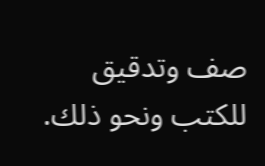صف وتدقيق للكتب ونحو ذلك.